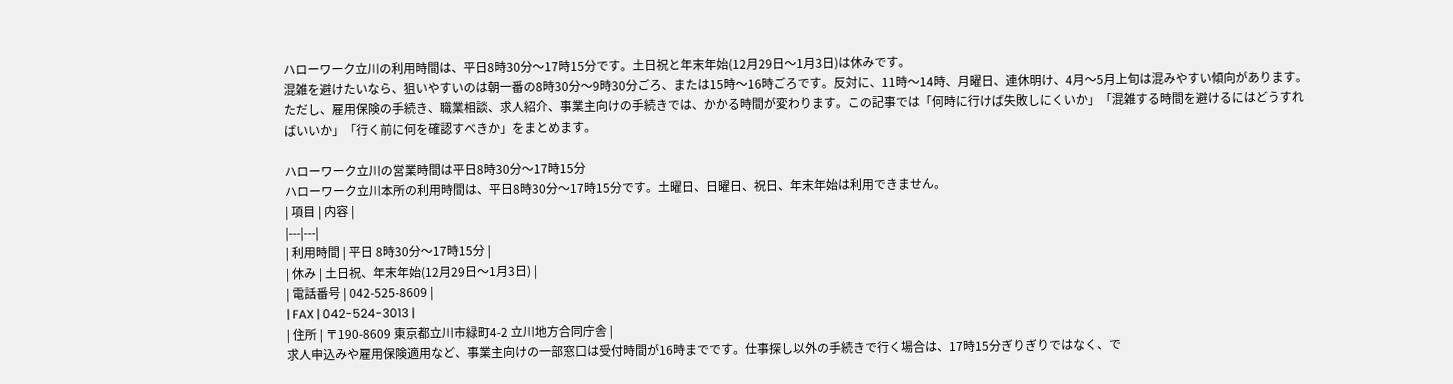ハローワーク立川の利用時間は、平日8時30分〜17時15分です。土日祝と年末年始(12月29日〜1月3日)は休みです。
混雑を避けたいなら、狙いやすいのは朝一番の8時30分〜9時30分ごろ、または15時〜16時ごろです。反対に、11時〜14時、月曜日、連休明け、4月〜5月上旬は混みやすい傾向があります。
ただし、雇用保険の手続き、職業相談、求人紹介、事業主向けの手続きでは、かかる時間が変わります。この記事では「何時に行けば失敗しにくいか」「混雑する時間を避けるにはどうすればいいか」「行く前に何を確認すべきか」をまとめます。

ハローワーク立川の営業時間は平日8時30分〜17時15分
ハローワーク立川本所の利用時間は、平日8時30分〜17時15分です。土曜日、日曜日、祝日、年末年始は利用できません。
| 項目 | 内容 |
|---|---|
| 利用時間 | 平日 8時30分〜17時15分 |
| 休み | 土日祝、年末年始(12月29日〜1月3日) |
| 電話番号 | 042-525-8609 |
| FAX | 042-524-3013 |
| 住所 | 〒190-8609 東京都立川市緑町4-2 立川地方合同庁舎 |
求人申込みや雇用保険適用など、事業主向けの一部窓口は受付時間が16時までです。仕事探し以外の手続きで行く場合は、17時15分ぎりぎりではなく、で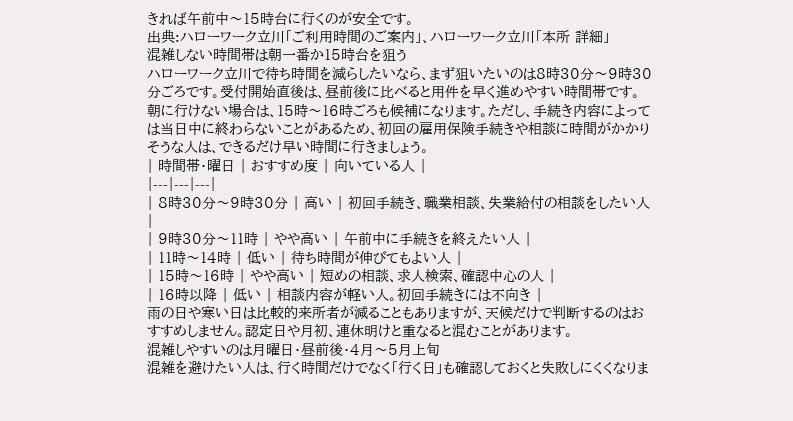きれば午前中〜15時台に行くのが安全です。
出典:ハローワーク立川「ご利用時間のご案内」、ハローワーク立川「本所 詳細」
混雑しない時間帯は朝一番か15時台を狙う
ハローワーク立川で待ち時間を減らしたいなら、まず狙いたいのは8時30分〜9時30分ごろです。受付開始直後は、昼前後に比べると用件を早く進めやすい時間帯です。
朝に行けない場合は、15時〜16時ごろも候補になります。ただし、手続き内容によっては当日中に終わらないことがあるため、初回の雇用保険手続きや相談に時間がかかりそうな人は、できるだけ早い時間に行きましょう。
| 時間帯・曜日 | おすすめ度 | 向いている人 |
|---|---|---|
| 8時30分〜9時30分 | 高い | 初回手続き、職業相談、失業給付の相談をしたい人 |
| 9時30分〜11時 | やや高い | 午前中に手続きを終えたい人 |
| 11時〜14時 | 低い | 待ち時間が伸びてもよい人 |
| 15時〜16時 | やや高い | 短めの相談、求人検索、確認中心の人 |
| 16時以降 | 低い | 相談内容が軽い人。初回手続きには不向き |
雨の日や寒い日は比較的来所者が減ることもありますが、天候だけで判断するのはおすすめしません。認定日や月初、連休明けと重なると混むことがあります。
混雑しやすいのは月曜日・昼前後・4月〜5月上旬
混雑を避けたい人は、行く時間だけでなく「行く日」も確認しておくと失敗しにくくなりま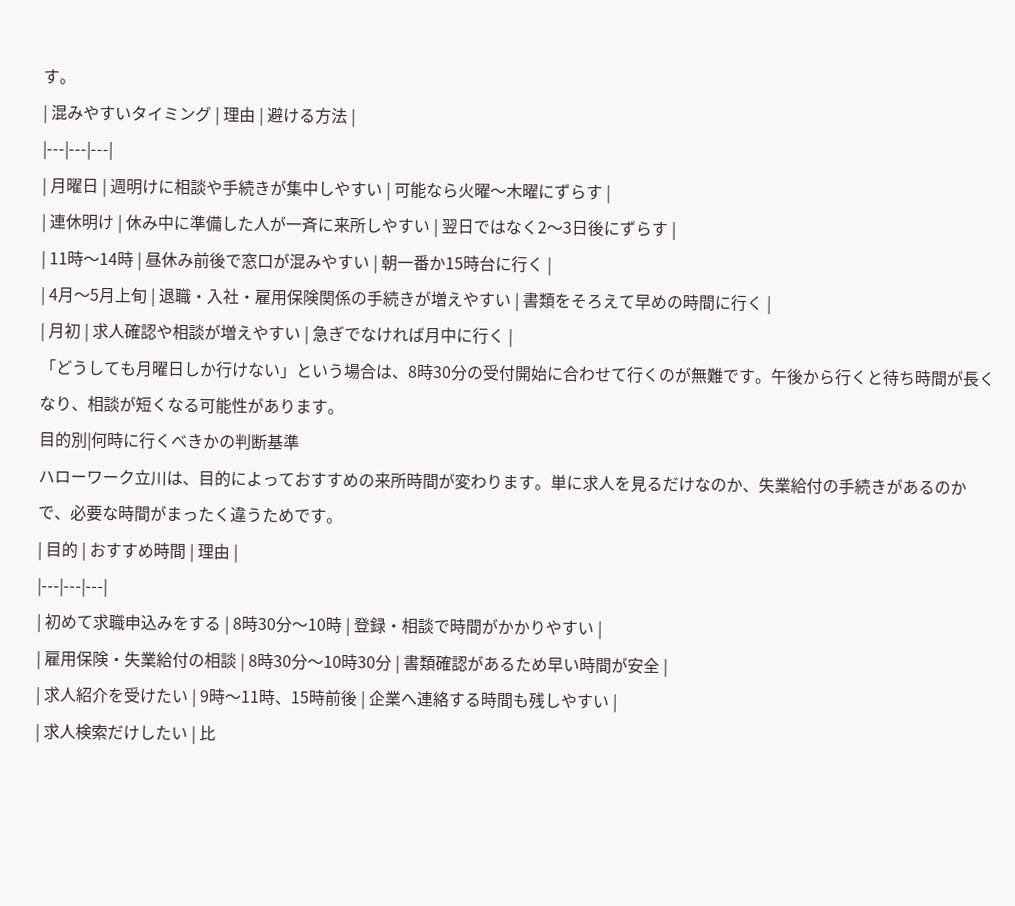す。
| 混みやすいタイミング | 理由 | 避ける方法 |
|---|---|---|
| 月曜日 | 週明けに相談や手続きが集中しやすい | 可能なら火曜〜木曜にずらす |
| 連休明け | 休み中に準備した人が一斉に来所しやすい | 翌日ではなく2〜3日後にずらす |
| 11時〜14時 | 昼休み前後で窓口が混みやすい | 朝一番か15時台に行く |
| 4月〜5月上旬 | 退職・入社・雇用保険関係の手続きが増えやすい | 書類をそろえて早めの時間に行く |
| 月初 | 求人確認や相談が増えやすい | 急ぎでなければ月中に行く |
「どうしても月曜日しか行けない」という場合は、8時30分の受付開始に合わせて行くのが無難です。午後から行くと待ち時間が長くなり、相談が短くなる可能性があります。
目的別|何時に行くべきかの判断基準
ハローワーク立川は、目的によっておすすめの来所時間が変わります。単に求人を見るだけなのか、失業給付の手続きがあるのかで、必要な時間がまったく違うためです。
| 目的 | おすすめ時間 | 理由 |
|---|---|---|
| 初めて求職申込みをする | 8時30分〜10時 | 登録・相談で時間がかかりやすい |
| 雇用保険・失業給付の相談 | 8時30分〜10時30分 | 書類確認があるため早い時間が安全 |
| 求人紹介を受けたい | 9時〜11時、15時前後 | 企業へ連絡する時間も残しやすい |
| 求人検索だけしたい | 比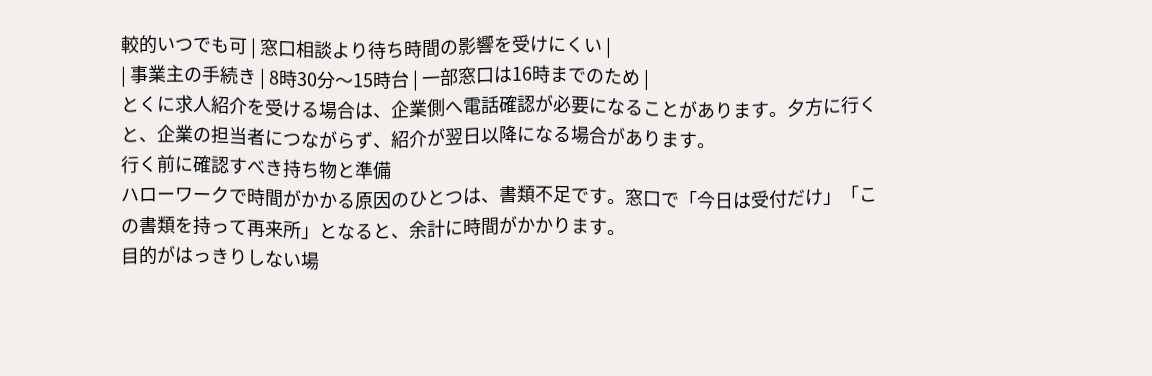較的いつでも可 | 窓口相談より待ち時間の影響を受けにくい |
| 事業主の手続き | 8時30分〜15時台 | 一部窓口は16時までのため |
とくに求人紹介を受ける場合は、企業側へ電話確認が必要になることがあります。夕方に行くと、企業の担当者につながらず、紹介が翌日以降になる場合があります。
行く前に確認すべき持ち物と準備
ハローワークで時間がかかる原因のひとつは、書類不足です。窓口で「今日は受付だけ」「この書類を持って再来所」となると、余計に時間がかかります。
目的がはっきりしない場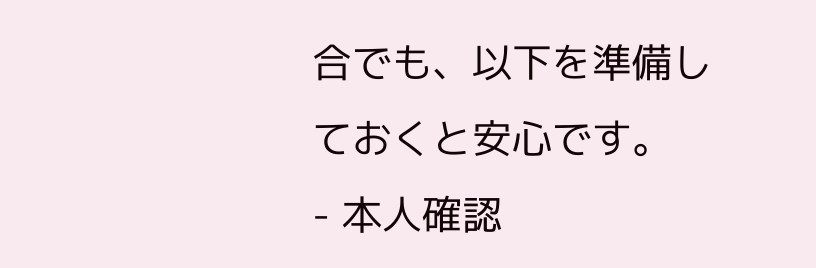合でも、以下を準備しておくと安心です。
- 本人確認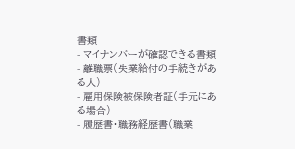書類
- マイナンバーが確認できる書類
- 離職票(失業給付の手続きがある人)
- 雇用保険被保険者証(手元にある場合)
- 履歴書・職務経歴書(職業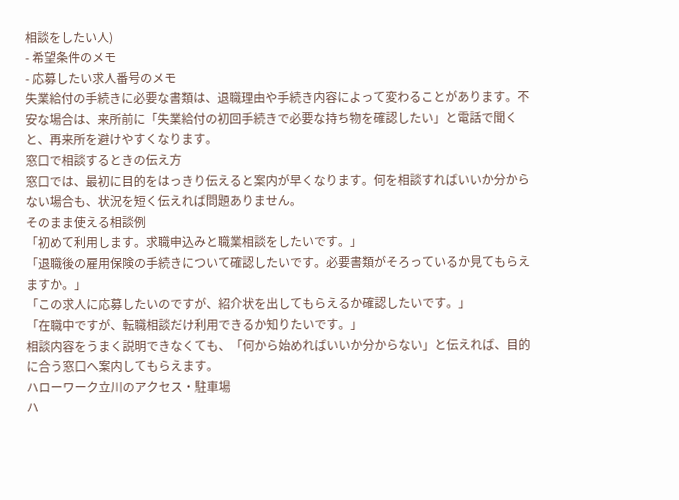相談をしたい人)
- 希望条件のメモ
- 応募したい求人番号のメモ
失業給付の手続きに必要な書類は、退職理由や手続き内容によって変わることがあります。不安な場合は、来所前に「失業給付の初回手続きで必要な持ち物を確認したい」と電話で聞くと、再来所を避けやすくなります。
窓口で相談するときの伝え方
窓口では、最初に目的をはっきり伝えると案内が早くなります。何を相談すればいいか分からない場合も、状況を短く伝えれば問題ありません。
そのまま使える相談例
「初めて利用します。求職申込みと職業相談をしたいです。」
「退職後の雇用保険の手続きについて確認したいです。必要書類がそろっているか見てもらえますか。」
「この求人に応募したいのですが、紹介状を出してもらえるか確認したいです。」
「在職中ですが、転職相談だけ利用できるか知りたいです。」
相談内容をうまく説明できなくても、「何から始めればいいか分からない」と伝えれば、目的に合う窓口へ案内してもらえます。
ハローワーク立川のアクセス・駐車場
ハ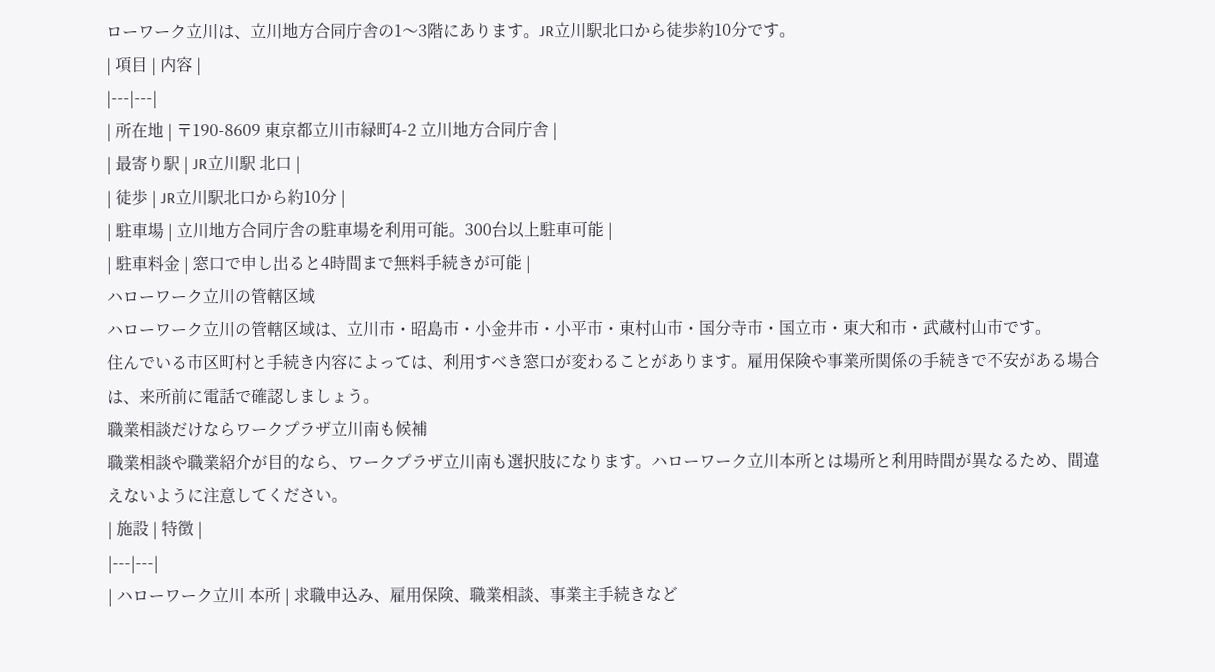ローワーク立川は、立川地方合同庁舎の1〜3階にあります。JR立川駅北口から徒歩約10分です。
| 項目 | 内容 |
|---|---|
| 所在地 | 〒190-8609 東京都立川市緑町4-2 立川地方合同庁舎 |
| 最寄り駅 | JR立川駅 北口 |
| 徒歩 | JR立川駅北口から約10分 |
| 駐車場 | 立川地方合同庁舎の駐車場を利用可能。300台以上駐車可能 |
| 駐車料金 | 窓口で申し出ると4時間まで無料手続きが可能 |
ハローワーク立川の管轄区域
ハローワーク立川の管轄区域は、立川市・昭島市・小金井市・小平市・東村山市・国分寺市・国立市・東大和市・武蔵村山市です。
住んでいる市区町村と手続き内容によっては、利用すべき窓口が変わることがあります。雇用保険や事業所関係の手続きで不安がある場合は、来所前に電話で確認しましょう。
職業相談だけならワークプラザ立川南も候補
職業相談や職業紹介が目的なら、ワークプラザ立川南も選択肢になります。ハローワーク立川本所とは場所と利用時間が異なるため、間違えないように注意してください。
| 施設 | 特徴 |
|---|---|
| ハローワーク立川 本所 | 求職申込み、雇用保険、職業相談、事業主手続きなど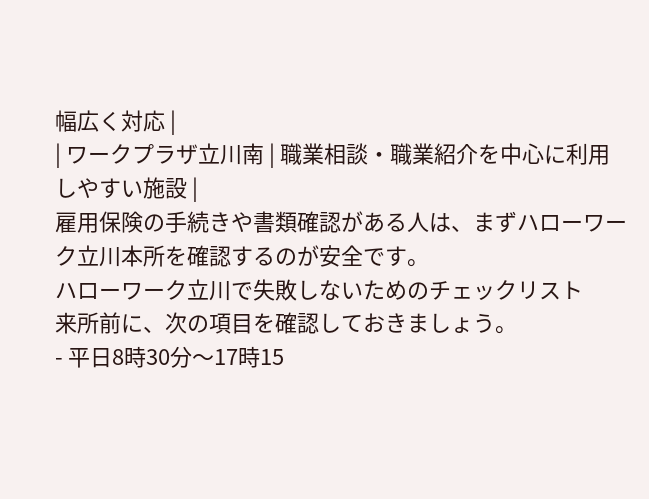幅広く対応 |
| ワークプラザ立川南 | 職業相談・職業紹介を中心に利用しやすい施設 |
雇用保険の手続きや書類確認がある人は、まずハローワーク立川本所を確認するのが安全です。
ハローワーク立川で失敗しないためのチェックリスト
来所前に、次の項目を確認しておきましょう。
- 平日8時30分〜17時15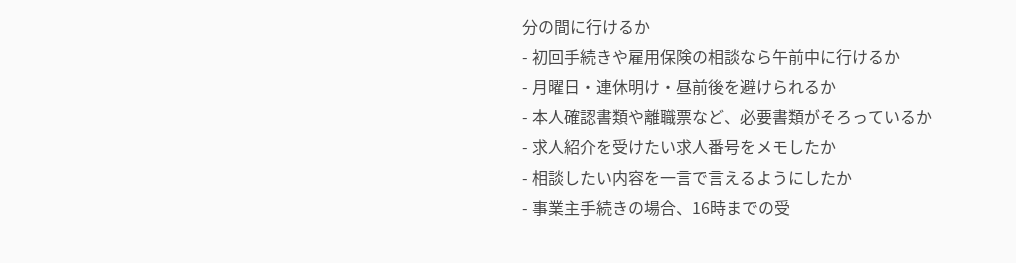分の間に行けるか
- 初回手続きや雇用保険の相談なら午前中に行けるか
- 月曜日・連休明け・昼前後を避けられるか
- 本人確認書類や離職票など、必要書類がそろっているか
- 求人紹介を受けたい求人番号をメモしたか
- 相談したい内容を一言で言えるようにしたか
- 事業主手続きの場合、16時までの受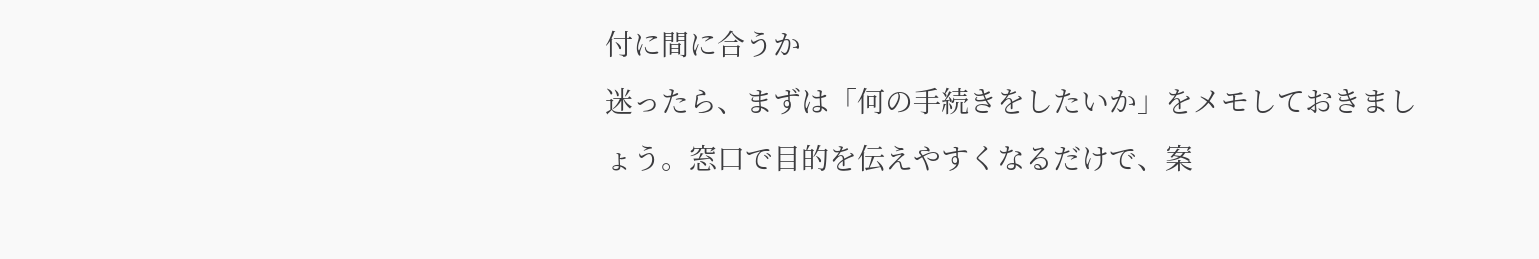付に間に合うか
迷ったら、まずは「何の手続きをしたいか」をメモしておきましょう。窓口で目的を伝えやすくなるだけで、案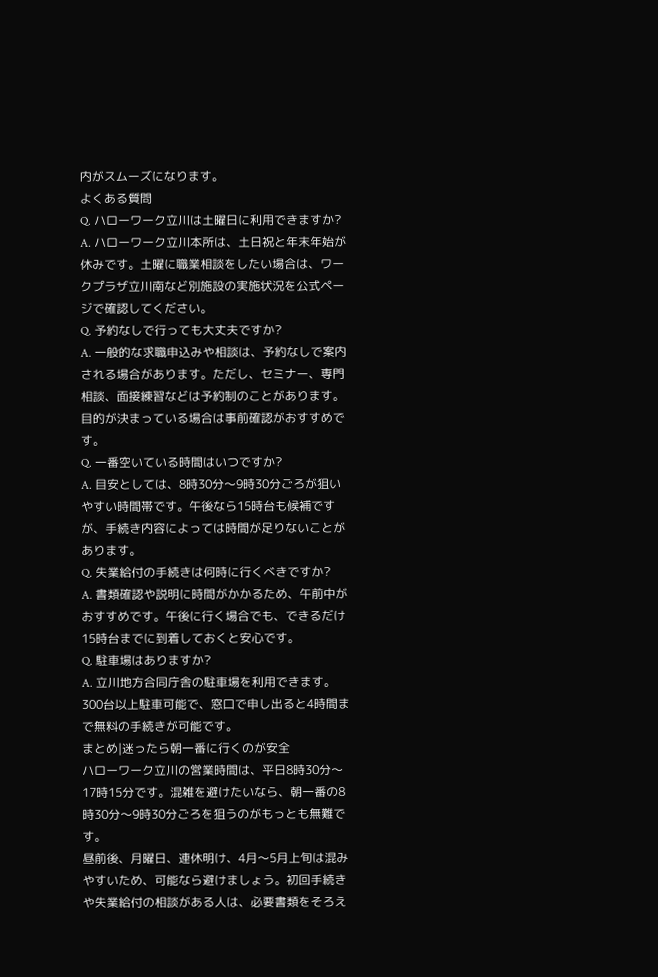内がスムーズになります。
よくある質問
Q. ハローワーク立川は土曜日に利用できますか?
A. ハローワーク立川本所は、土日祝と年末年始が休みです。土曜に職業相談をしたい場合は、ワークプラザ立川南など別施設の実施状況を公式ページで確認してください。
Q. 予約なしで行っても大丈夫ですか?
A. 一般的な求職申込みや相談は、予約なしで案内される場合があります。ただし、セミナー、専門相談、面接練習などは予約制のことがあります。目的が決まっている場合は事前確認がおすすめです。
Q. 一番空いている時間はいつですか?
A. 目安としては、8時30分〜9時30分ごろが狙いやすい時間帯です。午後なら15時台も候補ですが、手続き内容によっては時間が足りないことがあります。
Q. 失業給付の手続きは何時に行くべきですか?
A. 書類確認や説明に時間がかかるため、午前中がおすすめです。午後に行く場合でも、できるだけ15時台までに到着しておくと安心です。
Q. 駐車場はありますか?
A. 立川地方合同庁舎の駐車場を利用できます。300台以上駐車可能で、窓口で申し出ると4時間まで無料の手続きが可能です。
まとめ|迷ったら朝一番に行くのが安全
ハローワーク立川の営業時間は、平日8時30分〜17時15分です。混雑を避けたいなら、朝一番の8時30分〜9時30分ごろを狙うのがもっとも無難です。
昼前後、月曜日、連休明け、4月〜5月上旬は混みやすいため、可能なら避けましょう。初回手続きや失業給付の相談がある人は、必要書類をそろえ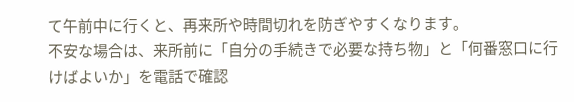て午前中に行くと、再来所や時間切れを防ぎやすくなります。
不安な場合は、来所前に「自分の手続きで必要な持ち物」と「何番窓口に行けばよいか」を電話で確認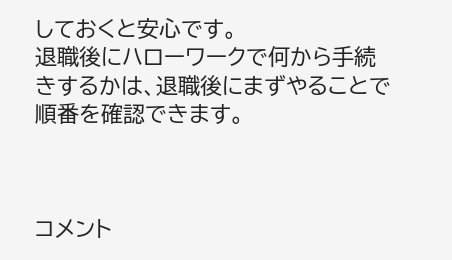しておくと安心です。
退職後にハローワークで何から手続きするかは、退職後にまずやることで順番を確認できます。



コメント